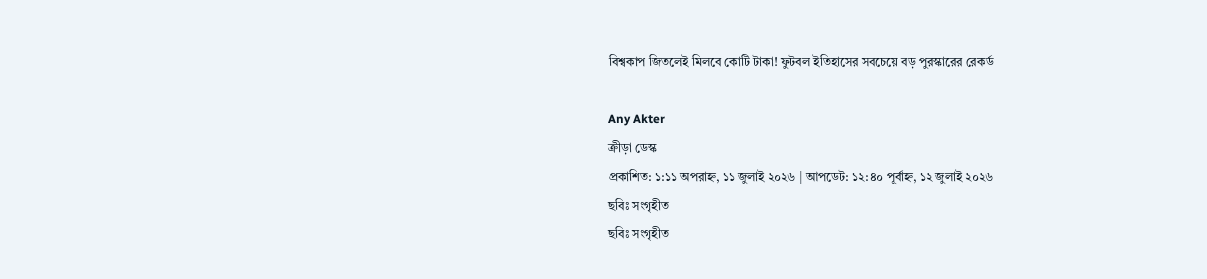বিশ্বকাপ জিতলেই মিলবে কোটি টাকা! ফুটবল ইতিহাসের সবচেয়ে বড় পুরস্কারের রেকর্ড

Any Akter
ক্রীড়া ডেস্ক
প্রকাশিত: ১:১১ অপরাহ্ন, ১১ জুলাই ২০২৬ | আপডেট: ১২:৪০ পূর্বাহ্ন, ১২ জুলাই ২০২৬
ছবিঃ সংগৃহীত
ছবিঃ সংগৃহীত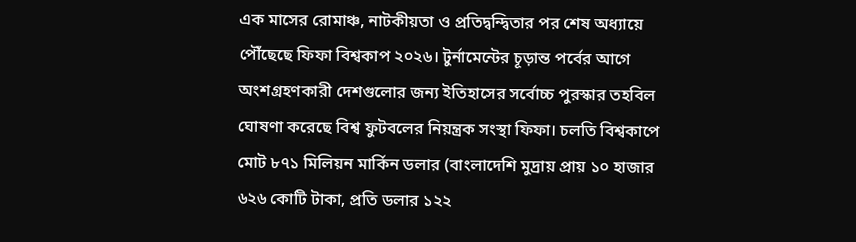এক মাসের রোমাঞ্চ, নাটকীয়তা ও প্রতিদ্বন্দ্বিতার পর শেষ অধ্যায়ে পৌঁছেছে ফিফা বিশ্বকাপ ২০২৬। টুর্নামেন্টের চূড়ান্ত পর্বের আগে অংশগ্রহণকারী দেশগুলোর জন্য ইতিহাসের সর্বোচ্চ পুরস্কার তহবিল ঘোষণা করেছে বিশ্ব ফুটবলের নিয়ন্ত্রক সংস্থা ফিফা। চলতি বিশ্বকাপে মোট ৮৭১ মিলিয়ন মার্কিন ডলার (বাংলাদেশি মুদ্রায় প্রায় ১০ হাজার ৬২৬ কোটি টাকা, প্রতি ডলার ১২২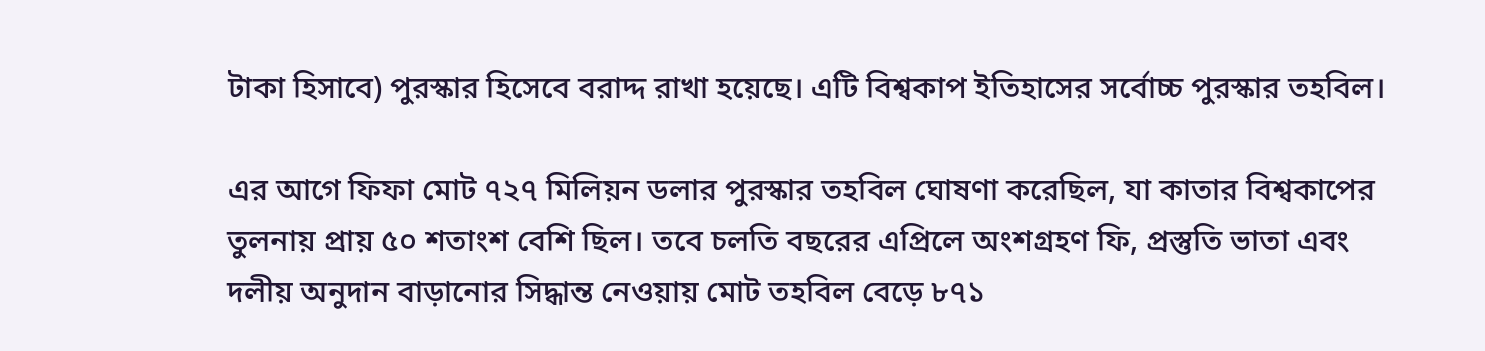টাকা হিসাবে) পুরস্কার হিসেবে বরাদ্দ রাখা হয়েছে। এটি বিশ্বকাপ ইতিহাসের সর্বোচ্চ পুরস্কার তহবিল।

এর আগে ফিফা মোট ৭২৭ মিলিয়ন ডলার পুরস্কার তহবিল ঘোষণা করেছিল, যা কাতার বিশ্বকাপের তুলনায় প্রায় ৫০ শতাংশ বেশি ছিল। তবে চলতি বছরের এপ্রিলে অংশগ্রহণ ফি, প্রস্তুতি ভাতা এবং দলীয় অনুদান বাড়ানোর সিদ্ধান্ত নেওয়ায় মোট তহবিল বেড়ে ৮৭১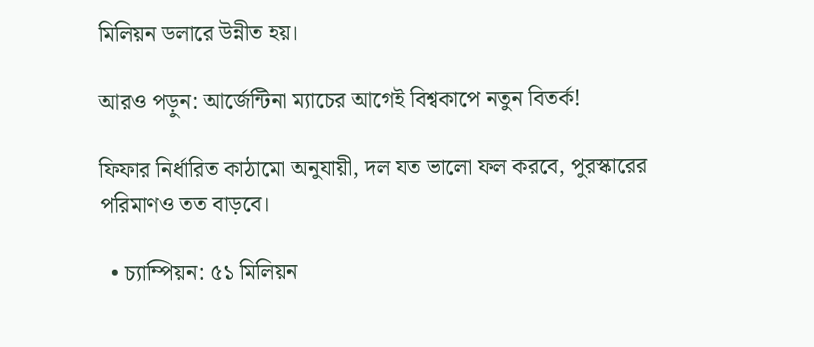মিলিয়ন ডলারে উন্নীত হয়।

আরও পড়ুন: আর্জেন্টিনা ম্যাচের আগেই বিশ্বকাপে নতুন বিতর্ক!

ফিফার নির্ধারিত কাঠামো অনুযায়ী, দল যত ভালো ফল করবে, পুরস্কারের পরিমাণও তত বাড়বে।

  • চ্যাম্পিয়ন: ৫১ মিলিয়ন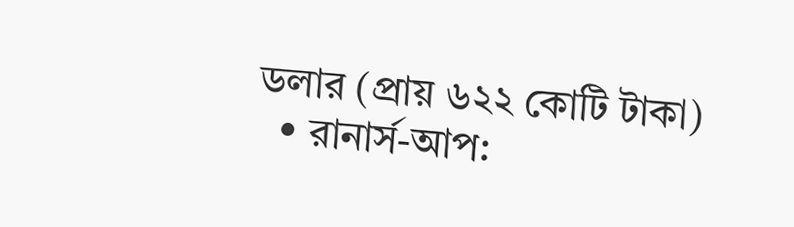ডলার (প্রায় ৬২২ কোটি টাকা)
  • রানার্স-আপ: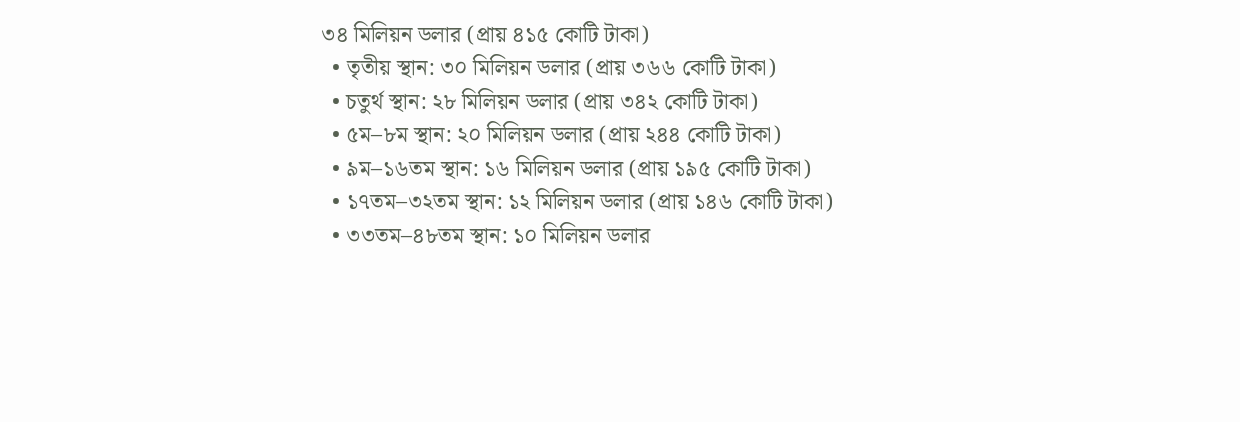৩৪ মিলিয়ন ডলার (প্রায় ৪১৫ কোটি টাকা)
  • তৃতীয় স্থান: ৩০ মিলিয়ন ডলার (প্রায় ৩৬৬ কোটি টাকা)
  • চতুর্থ স্থান: ২৮ মিলিয়ন ডলার (প্রায় ৩৪২ কোটি টাকা)
  • ৫ম–৮ম স্থান: ২০ মিলিয়ন ডলার (প্রায় ২৪৪ কোটি টাকা)
  • ৯ম–১৬তম স্থান: ১৬ মিলিয়ন ডলার (প্রায় ১৯৫ কোটি টাকা)
  • ১৭তম–৩২তম স্থান: ১২ মিলিয়ন ডলার (প্রায় ১৪৬ কোটি টাকা)
  • ৩৩তম–৪৮তম স্থান: ১০ মিলিয়ন ডলার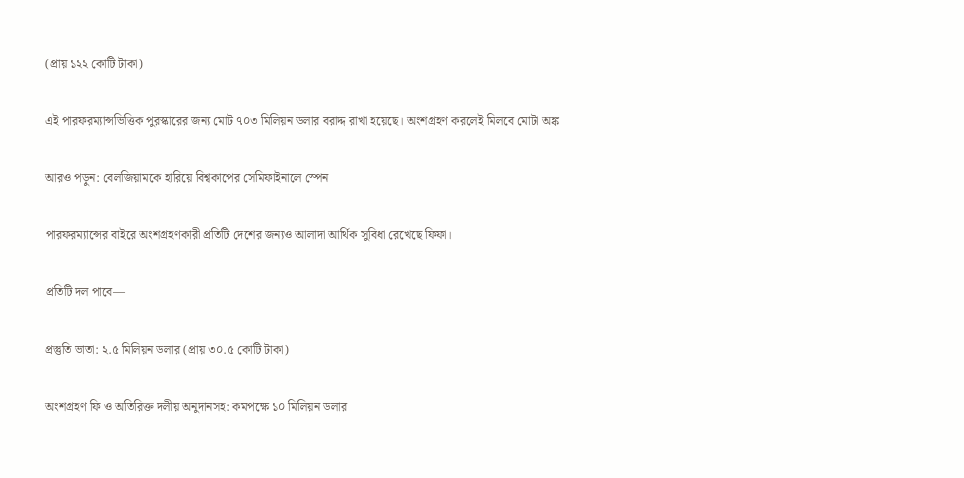(প্রায় ১২২ কোটি টাকা)

এই পারফরম্যান্সভিত্তিক পুরস্কারের জন্য মোট ৭০৩ মিলিয়ন ডলার বরাদ্দ রাখা হয়েছে। অংশগ্রহণ করলেই মিলবে মোটা অঙ্ক

আরও পড়ুন: বেলজিয়ামকে হারিয়ে বিশ্বকাপের সেমিফাইনালে স্পেন

পারফরম্যান্সের বাইরে অংশগ্রহণকারী প্রতিটি দেশের জন্যও আলাদা আর্থিক সুবিধা রেখেছে ফিফা।

প্রতিটি দল পাবে—

প্রস্তুতি ভাতা: ২.৫ মিলিয়ন ডলার (প্রায় ৩০.৫ কোটি টাকা)

অংশগ্রহণ ফি ও অতিরিক্ত দলীয় অনুদানসহ: কমপক্ষে ১০ মিলিয়ন ডলার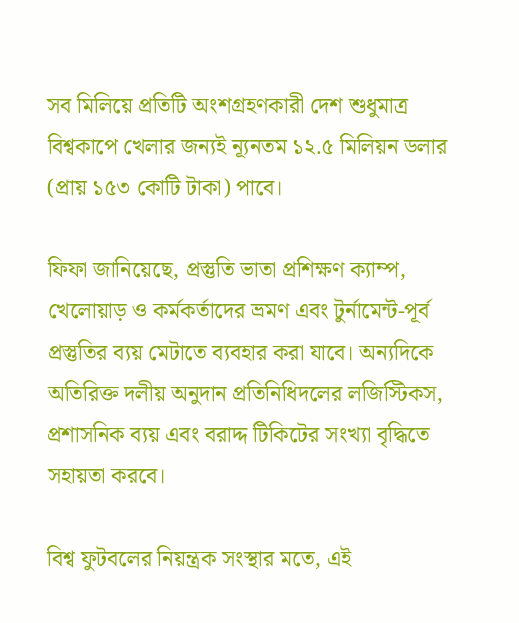সব মিলিয়ে প্রতিটি অংশগ্রহণকারী দেশ শুধুমাত্র বিশ্বকাপে খেলার জন্যই ন্যূনতম ১২.৫ মিলিয়ন ডলার (প্রায় ১৫৩ কোটি টাকা) পাবে।

ফিফা জানিয়েছে, প্রস্তুতি ভাতা প্রশিক্ষণ ক্যাম্প, খেলোয়াড় ও কর্মকর্তাদের ভ্রমণ এবং টুর্নামেন্ট-পূর্ব প্রস্তুতির ব্যয় মেটাতে ব্যবহার করা যাবে। অন্যদিকে অতিরিক্ত দলীয় অনুদান প্রতিনিধিদলের লজিস্টিকস, প্রশাসনিক ব্যয় এবং বরাদ্দ টিকিটের সংখ্যা বৃদ্ধিতে সহায়তা করবে।

বিশ্ব ফুটবলের নিয়ন্ত্রক সংস্থার মতে, এই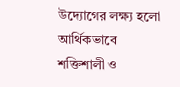উদ্যোগের লক্ষ্য হলো আর্থিকভাবে শক্তিশালী ও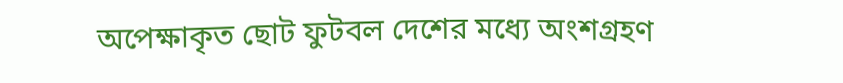অপেক্ষাকৃত ছোট ফুটবল দেশের মধ্যে অংশগ্রহণ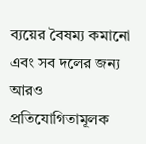ব্যয়ের বৈষম্য কমানো এবং সব দলের জন্য আরও প্রতিযোগিতামূলক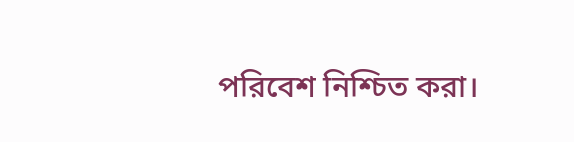পরিবেশ নিশ্চিত করা।